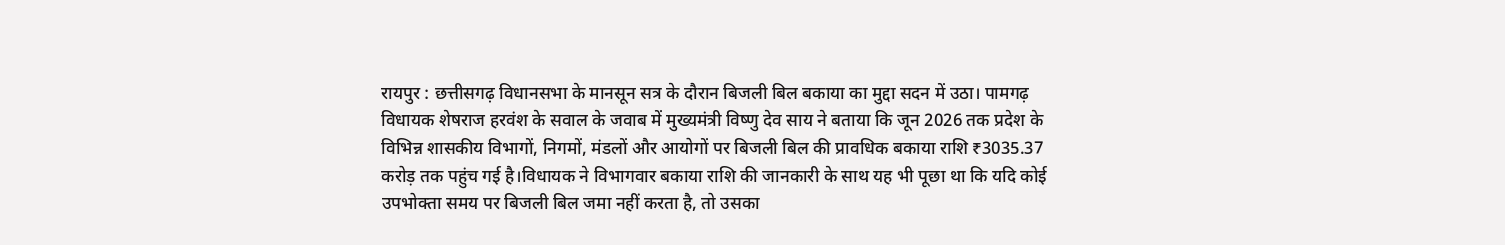रायपुर : छत्तीसगढ़ विधानसभा के मानसून सत्र के दौरान बिजली बिल बकाया का मुद्दा सदन में उठा। पामगढ़ विधायक शेषराज हरवंश के सवाल के जवाब में मुख्यमंत्री विष्णु देव साय ने बताया कि जून 2026 तक प्रदेश के विभिन्न शासकीय विभागों, निगमों, मंडलों और आयोगों पर बिजली बिल की प्रावधिक बकाया राशि ₹3035.37 करोड़ तक पहुंच गई है।विधायक ने विभागवार बकाया राशि की जानकारी के साथ यह भी पूछा था कि यदि कोई उपभोक्ता समय पर बिजली बिल जमा नहीं करता है, तो उसका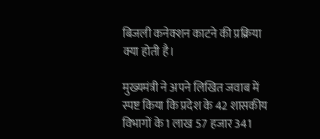बिजली कनेक्शन काटने की प्रक्रिया क्या होती है।

मुख्यमंत्री ने अपने लिखित जवाब में स्पष्ट किया कि प्रदेश के 42 शासकीय विभागों के 1 लाख 57 हजार 341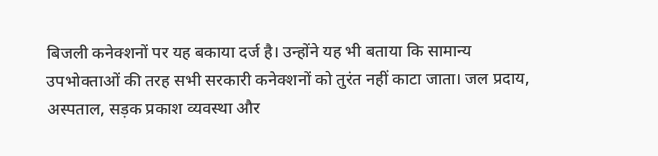बिजली कनेक्शनों पर यह बकाया दर्ज है। उन्होंने यह भी बताया कि सामान्य उपभोक्ताओं की तरह सभी सरकारी कनेक्शनों को तुरंत नहीं काटा जाता। जल प्रदाय, अस्पताल, सड़क प्रकाश व्यवस्था और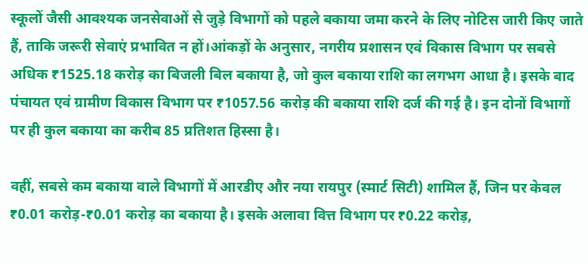स्कूलों जैसी आवश्यक जनसेवाओं से जुड़े विभागों को पहले बकाया जमा करने के लिए नोटिस जारी किए जाते हैं, ताकि जरूरी सेवाएं प्रभावित न हों।आंकड़ों के अनुसार, नगरीय प्रशासन एवं विकास विभाग पर सबसे अधिक ₹1525.18 करोड़ का बिजली बिल बकाया है, जो कुल बकाया राशि का लगभग आधा है। इसके बाद पंचायत एवं ग्रामीण विकास विभाग पर ₹1057.56 करोड़ की बकाया राशि दर्ज की गई है। इन दोनों विभागों पर ही कुल बकाया का करीब 85 प्रतिशत हिस्सा है।

वहीं, सबसे कम बकाया वाले विभागों में आरडीए और नया रायपुर (स्मार्ट सिटी) शामिल हैं, जिन पर केवल ₹0.01 करोड़-₹0.01 करोड़ का बकाया है। इसके अलावा वित्त विभाग पर ₹0.22 करोड़,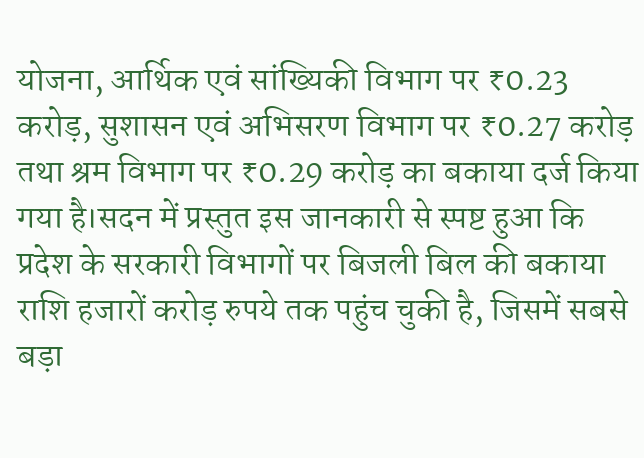योजना, आर्थिक एवं सांख्यिकी विभाग पर ₹0.23 करोड़, सुशासन एवं अभिसरण विभाग पर ₹0.27 करोड़ तथा श्रम विभाग पर ₹0.29 करोड़ का बकाया दर्ज किया गया है।सदन में प्रस्तुत इस जानकारी से स्पष्ट हुआ कि प्रदेश के सरकारी विभागों पर बिजली बिल की बकाया राशि हजारों करोड़ रुपये तक पहुंच चुकी है, जिसमें सबसे बड़ा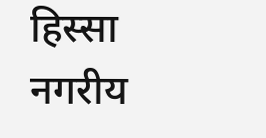हिस्सा नगरीय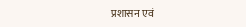प्रशासन एवं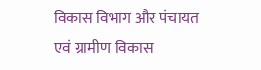विकास विभाग और पंचायत एवं ग्रामीण विकास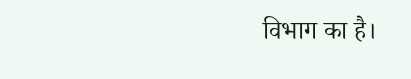विभाग का है।